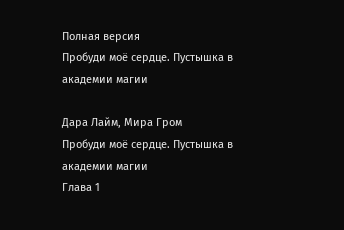Полная версия
Пробуди моё сердце. Пустышка в академии магии

Дара Лайм, Мира Гром
Пробуди моё сердце. Пустышка в академии магии
Глава 1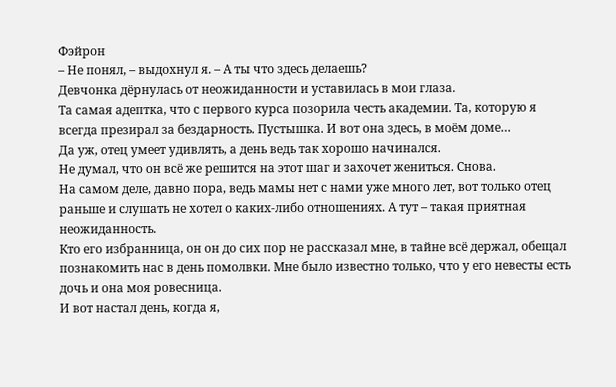Фэйрон
– Не понял, – выдохнул я. – А ты что здесь делаешь?
Девчонка дёрнулась от неожиданности и уставилась в мои глаза.
Та самая адептка, что с первого курса позорила честь академии. Та, которую я всегда презирал за бездарность. Пустышка. И вот она здесь, в моём доме…
Да уж, отец умеет удивлять, а день ведь так хорошо начинался.
Не думал, что он всё же решится на этот шаг и захочет жениться. Снова.
На самом деле, давно пора, ведь мамы нет с нами уже много лет, вот только отец раньше и слушать не хотел о каких-либо отношениях. А тут – такая приятная неожиданность.
Кто его избранница, он он до сих пор не рассказал мне, в тайне всё держал, обещал познакомить нас в день помолвки. Мне было известно только, что у его невесты есть дочь и она моя ровесница.
И вот настал день, когда я,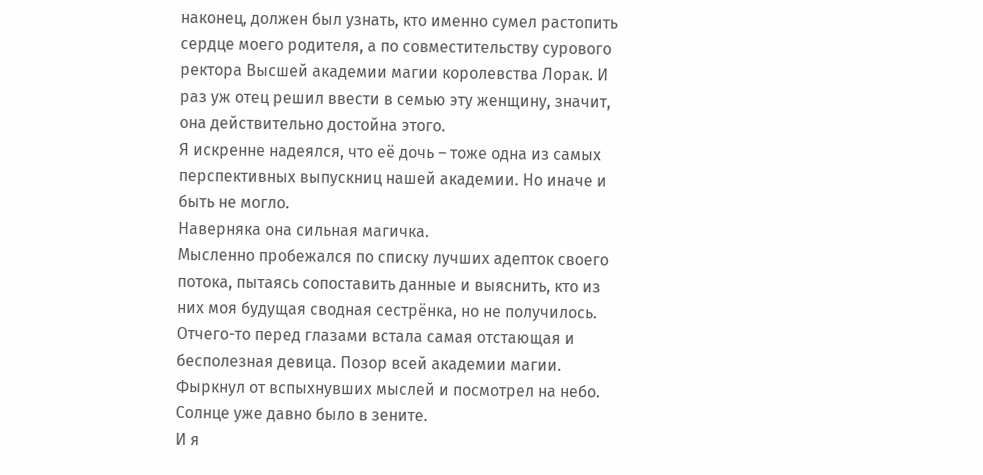наконец, должен был узнать, кто именно сумел растопить сердце моего родителя, а по совместительству сурового ректора Высшей академии магии королевства Лорак. И раз уж отец решил ввести в семью эту женщину, значит, она действительно достойна этого.
Я искренне надеялся, что её дочь – тоже одна из самых перспективных выпускниц нашей академии. Но иначе и быть не могло.
Наверняка она сильная магичка.
Мысленно пробежался по списку лучших адепток своего потока, пытаясь сопоставить данные и выяснить, кто из них моя будущая сводная сестрёнка, но не получилось. Отчего-то перед глазами встала самая отстающая и бесполезная девица. Позор всей академии магии.
Фыркнул от вспыхнувших мыслей и посмотрел на небо. Солнце уже давно было в зените.
И я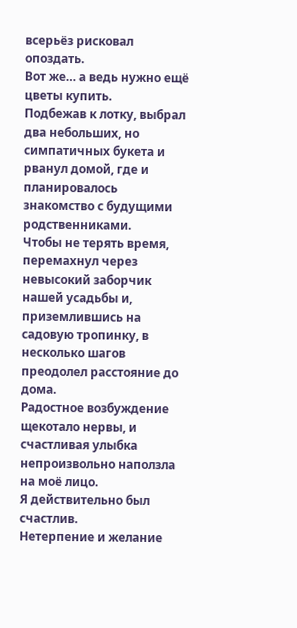всерьёз рисковал опоздать.
Вот же… а ведь нужно ещё цветы купить.
Подбежав к лотку, выбрал два небольших, но симпатичных букета и рванул домой, где и планировалось знакомство с будущими родственниками.
Чтобы не терять время, перемахнул через невысокий заборчик нашей усадьбы и, приземлившись на садовую тропинку, в несколько шагов преодолел расстояние до дома.
Радостное возбуждение щекотало нервы, и счастливая улыбка непроизвольно наползла на моё лицо.
Я действительно был счастлив.
Нетерпение и желание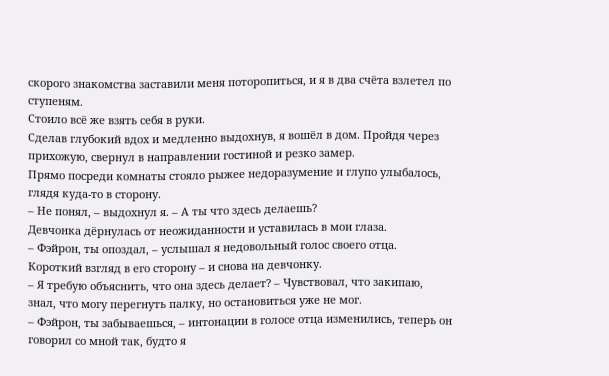скорого знакомства заставили меня поторопиться, и я в два счёта взлетел по ступеням.
Стоило всё же взять себя в руки.
Сделав глубокий вдох и медленно выдохнув, я вошёл в дом. Пройдя через прихожую, свернул в направлении гостиной и резко замер.
Прямо посреди комнаты стояло рыжее недоразумение и глупо улыбалось, глядя куда-то в сторону.
– Не понял, – выдохнул я. – А ты что здесь делаешь?
Девчонка дёрнулась от неожиданности и уставилась в мои глаза.
– Фэйрон, ты опоздал, – услышал я недовольный голос своего отца.
Короткий взгляд в его сторону – и снова на девчонку.
– Я требую объяснить, что она здесь делает? – Чувствовал, что закипаю, знал, что могу перегнуть палку, но остановиться уже не мог.
– Фэйрон, ты забываешься, – интонации в голосе отца изменились, теперь он говорил со мной так, будто я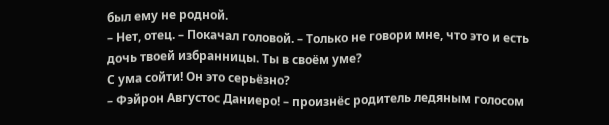был ему не родной.
– Нет, отец. – Покачал головой. – Только не говори мне, что это и есть дочь твоей избранницы. Ты в своём уме?
С ума сойти! Он это серьёзно?
– Фэйрон Августос Даниеро! – произнёс родитель ледяным голосом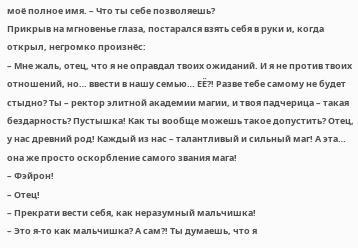моё полное имя. – Что ты себе позволяешь?
Прикрыв на мгновенье глаза, постарался взять себя в руки и, когда открыл, негромко произнёс:
– Мне жаль, отец, что я не оправдал твоих ожиданий. И я не против твоих отношений, но… ввести в нашу семью… ЕЁ?! Разве тебе самому не будет стыдно? Ты – ректор элитной академии магии, и твоя падчерица – такая бездарность? Пустышка! Как ты вообще можешь такое допустить? Отец, у нас древний род! Каждый из нас – талантливый и сильный маг! А эта… она же просто оскорбление самого звания мага!
– Фэйрон!
– Отец!
– Прекрати вести себя, как неразумный мальчишка!
– Это я-то как мальчишка? А сам?! Ты думаешь, что я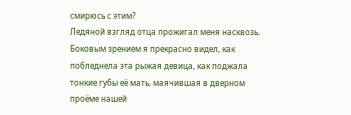смирюсь с этим?
Ледяной взгляд отца прожигал меня насквозь.
Боковым зрением я прекрасно видел, как побледнела эта рыжая девица, как поджала тонкие губы её мать, маячившая в дверном проёме нашей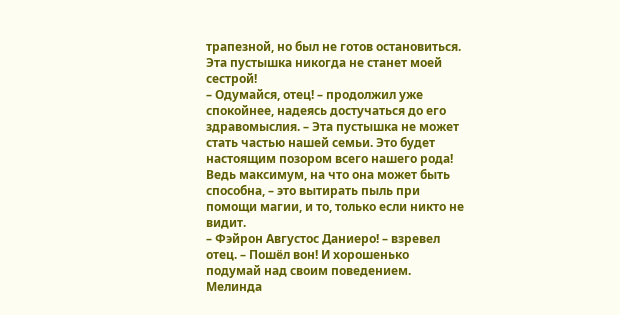трапезной, но был не готов остановиться.
Эта пустышка никогда не станет моей сестрой!
– Одумайся, отец! – продолжил уже спокойнее, надеясь достучаться до его здравомыслия. – Эта пустышка не может стать частью нашей семьи. Это будет настоящим позором всего нашего рода! Ведь максимум, на что она может быть способна, – это вытирать пыль при помощи магии, и то, только если никто не видит.
– Фэйрон Августос Даниеро! – взревел отец. – Пошёл вон! И хорошенько подумай над своим поведением.
Мелинда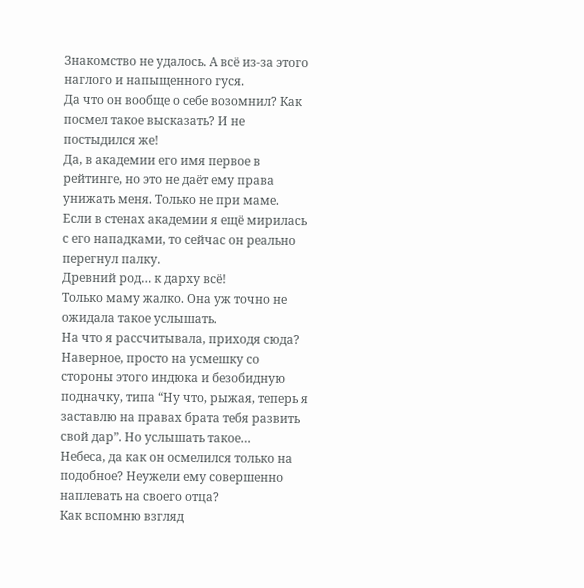Знакомство не удалось. А всё из-за этого наглого и напыщенного гуся.
Да что он вообще о себе возомнил? Как посмел такое высказать? И не постыдился же!
Да, в академии его имя первое в рейтинге, но это не даёт ему права унижать меня. Только не при маме.
Если в стенах академии я ещё мирилась с его нападками, то сейчас он реально перегнул палку.
Древний род… к дарху всё!
Только маму жалко. Она уж точно не ожидала такое услышать.
На что я рассчитывала, приходя сюда? Наверное, просто на усмешку со стороны этого индюка и безобидную подначку, типа “Ну что, рыжая, теперь я заставлю на правах брата тебя развить свой дар”. Но услышать такое…
Небеса, да как он осмелился только на подобное? Неужели ему совершенно наплевать на своего отца?
Как вспомню взгляд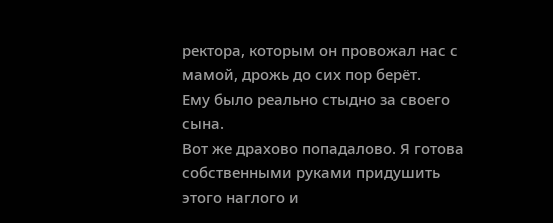ректора, которым он провожал нас с мамой, дрожь до сих пор берёт.
Ему было реально стыдно за своего сына.
Вот же драхово попадалово. Я готова собственными руками придушить этого наглого и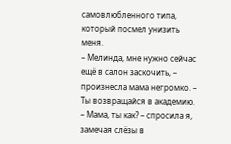самовлюбленного типа, который посмел унизить меня.
– Мелинда, мне нужно сейчас ещё в салон заскочить, – произнесла мама негромко. – Ты возвращайся в академию.
– Мама, ты как? – спросила я, замечая слёзы в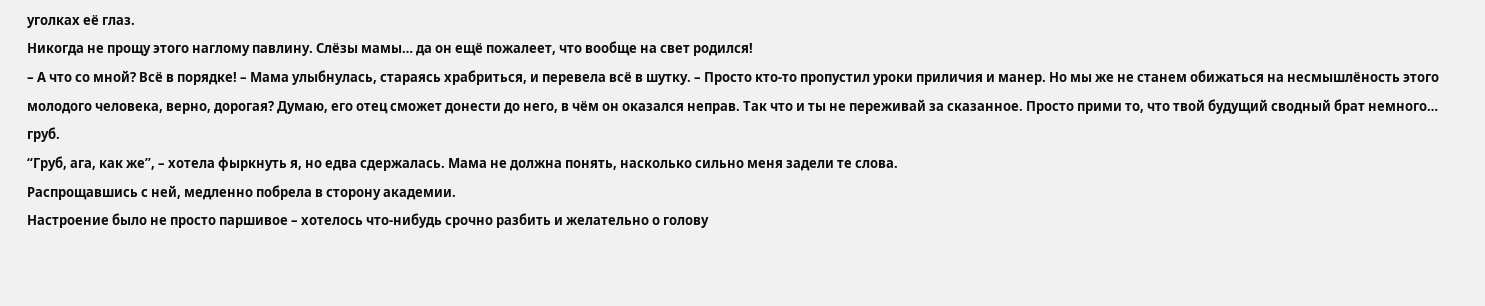уголках её глаз.
Никогда не прощу этого наглому павлину. Слёзы мамы… да он ещё пожалеет, что вообще на свет родился!
– А что со мной? Всё в порядке! – Мама улыбнулась, стараясь храбриться, и перевела всё в шутку. – Просто кто-то пропустил уроки приличия и манер. Но мы же не станем обижаться на несмышлёность этого молодого человека, верно, дорогая? Думаю, его отец сможет донести до него, в чём он оказался неправ. Так что и ты не переживай за сказанное. Просто прими то, что твой будущий сводный брат немного… груб.
“Груб, ага, как же”, – хотела фыркнуть я, но едва сдержалась. Мама не должна понять, насколько сильно меня задели те слова.
Распрощавшись с ней, медленно побрела в сторону академии.
Настроение было не просто паршивое – хотелось что-нибудь срочно разбить и желательно о голову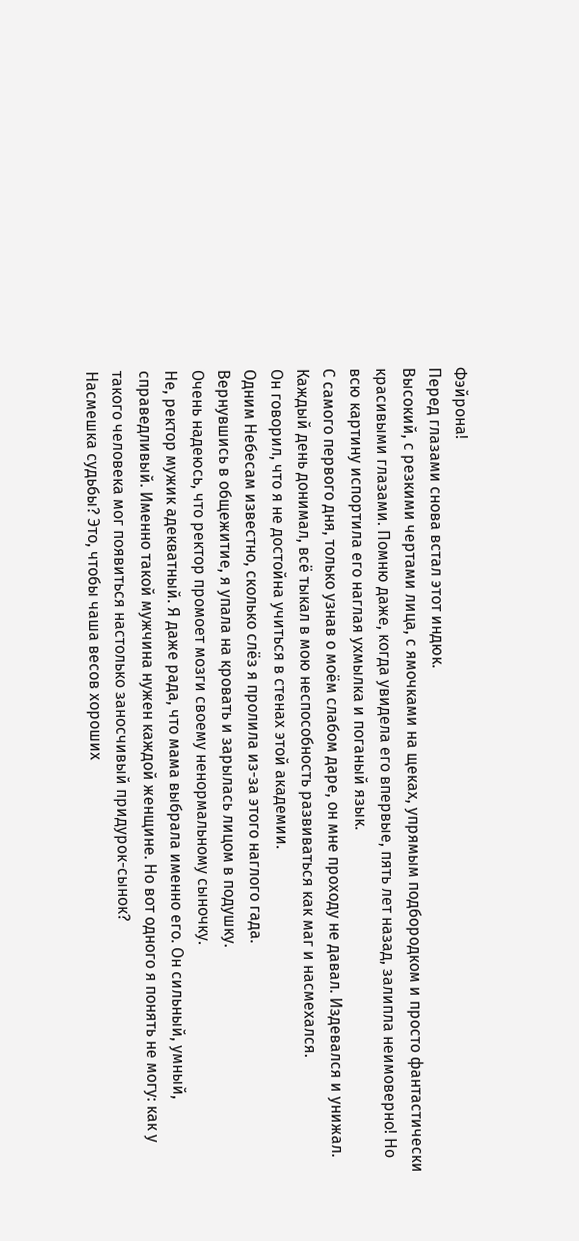Фэйрона!
Перед глазами снова встал этот индюк.
Высокий, с резкими чертами лица, с ямочками на щеках, упрямым подбородком и просто фантастически красивыми глазами. Помню даже, когда увидела его впервые, пять лет назад, залипла неимоверно! Но всю картину испортила его наглая ухмылка и поганый язык.
С самого первого дня, только узнав о моём слабом даре, он мне проходу не давал. Издевался и унижал. Каждый день донимал, всё тыкал в мою неспособность развиваться как маг и насмехался.
Он говорил, что я не достойна учиться в стенах этой академии.
Одним Небесам известно, сколько слёз я пролила из-за этого наглого гада.
Вернувшись в общежитие, я упала на кровать и зарылась лицом в подушку.
Очень надеюсь, что ректор промоет мозги своему ненормальному сыночку.
Не, ректор мужик адекватный. Я даже рада, что мама выбрала именно его. Он сильный, умный, справедливый. Именно такой мужчина нужен каждой женщине. Но вот одного я понять не могу: как у такого человека мог появиться настолько заносчивый придурок-сынок?
Насмешка судьбы? Это, чтобы чаша весов хороших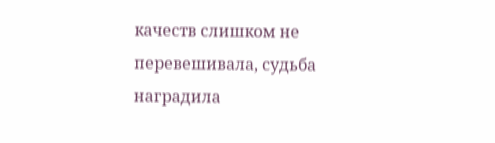качеств слишком не перевешивала, судьба наградила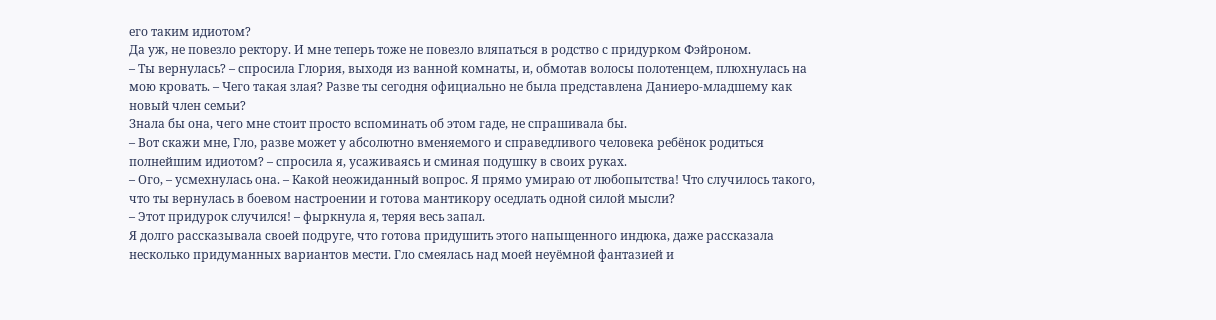его таким идиотом?
Да уж, не повезло ректору. И мне теперь тоже не повезло вляпаться в родство с придурком Фэйроном.
– Ты вернулась? – спросила Глория, выходя из ванной комнаты, и, обмотав волосы полотенцем, плюхнулась на мою кровать. – Чего такая злая? Разве ты сегодня официально не была представлена Даниеро-младшему как новый член семьи?
Знала бы она, чего мне стоит просто вспоминать об этом гаде, не спрашивала бы.
– Вот скажи мне, Гло, разве может у абсолютно вменяемого и справедливого человека ребёнок родиться полнейшим идиотом? – спросила я, усаживаясь и сминая подушку в своих руках.
– Ого, – усмехнулась она. – Какой неожиданный вопрос. Я прямо умираю от любопытства! Что случилось такого, что ты вернулась в боевом настроении и готова мантикору оседлать одной силой мысли?
– Этот придурок случился! – фыркнула я, теряя весь запал.
Я долго рассказывала своей подруге, что готова придушить этого напыщенного индюка, даже рассказала несколько придуманных вариантов мести. Гло смеялась над моей неуёмной фантазией и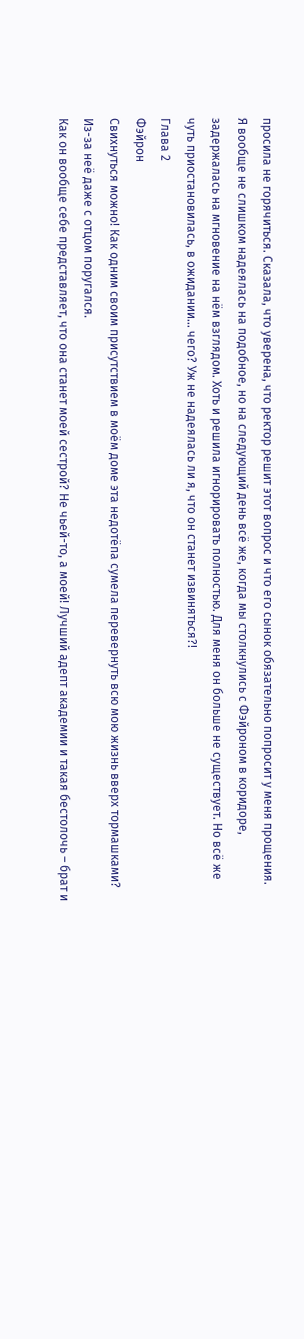просила не горячиться. Сказала, что уверена, что ректор решит этот вопрос и что его сынок обязательно попросит у меня прощения.
Я вообще не слишком надеялась на подобное, но на следующий день всё же, когда мы столкнулись с Фэйроном в коридоре, задержалась на мгновение на нём взглядом. Хоть и решила игнорировать полностью. Для меня он больше не существует. Но всё же чуть приостановилась, в ожидании… чего? Уж не надеялась ли я, что он станет извиняться?!
Глава 2
Фэйрон
Свихнуться можно! Как одним своим присутствием в моём доме эта недотёпа сумела перевернуть всю мою жизнь вверх тормашками?
Из-за неё даже с отцом поругался.
Как он вообще себе представляет, что она станет моей сестрой? Не чьей-то, а моей! Лучший адепт академии и такая бестолочь – брат и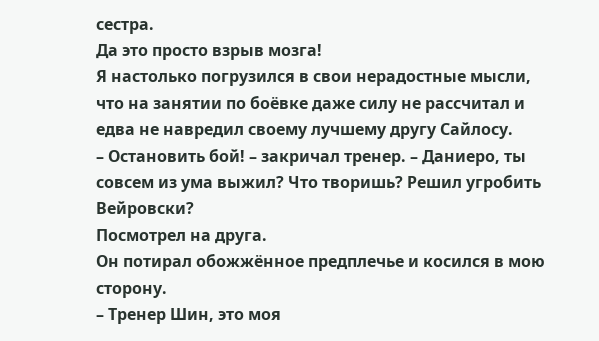сестра.
Да это просто взрыв мозга!
Я настолько погрузился в свои нерадостные мысли, что на занятии по боёвке даже силу не рассчитал и едва не навредил своему лучшему другу Сайлосу.
– Остановить бой! – закричал тренер. – Даниеро, ты совсем из ума выжил? Что творишь? Решил угробить Вейровски?
Посмотрел на друга.
Он потирал обожжённое предплечье и косился в мою сторону.
– Тренер Шин, это моя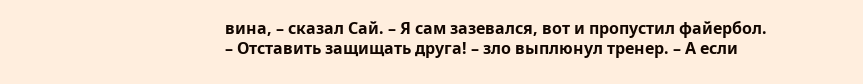вина, – сказал Сай. – Я сам зазевался, вот и пропустил файербол.
– Отставить защищать друга! – зло выплюнул тренер. – А если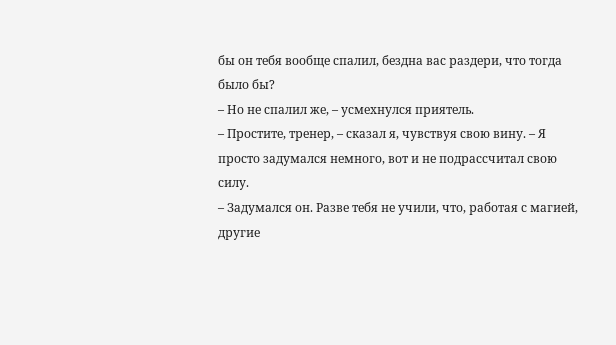бы он тебя вообще спалил, бездна вас раздери, что тогда было бы?
– Но не спалил же, – усмехнулся приятель.
– Простите, тренер, – сказал я, чувствуя свою вину. – Я просто задумался немного, вот и не подрассчитал свою силу.
– Задумался он. Разве тебя не учили, что, работая с магией, другие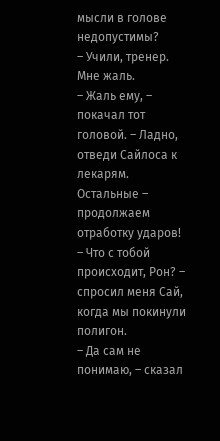мысли в голове недопустимы?
– Учили, тренер. Мне жаль.
– Жаль ему, – покачал тот головой. – Ладно, отведи Сайлоса к лекарям. Остальные – продолжаем отработку ударов!
– Что с тобой происходит, Рон? – спросил меня Сай, когда мы покинули полигон.
– Да сам не понимаю, – сказал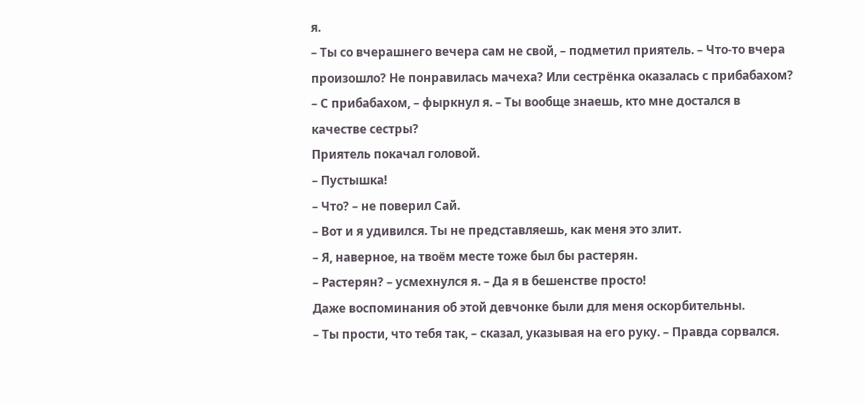я.
– Ты со вчерашнего вечера сам не свой, – подметил приятель. – Что-то вчера произошло? Не понравилась мачеха? Или сестрёнка оказалась с прибабахом?
– С прибабахом, – фыркнул я. – Ты вообще знаешь, кто мне достался в качестве сестры?
Приятель покачал головой.
– Пустышка!
– Что? – не поверил Сай.
– Вот и я удивился. Ты не представляешь, как меня это злит.
– Я, наверное, на твоём месте тоже был бы растерян.
– Растерян? – усмехнулся я. – Да я в бешенстве просто!
Даже воспоминания об этой девчонке были для меня оскорбительны.
– Ты прости, что тебя так, – сказал, указывая на его руку. – Правда сорвался.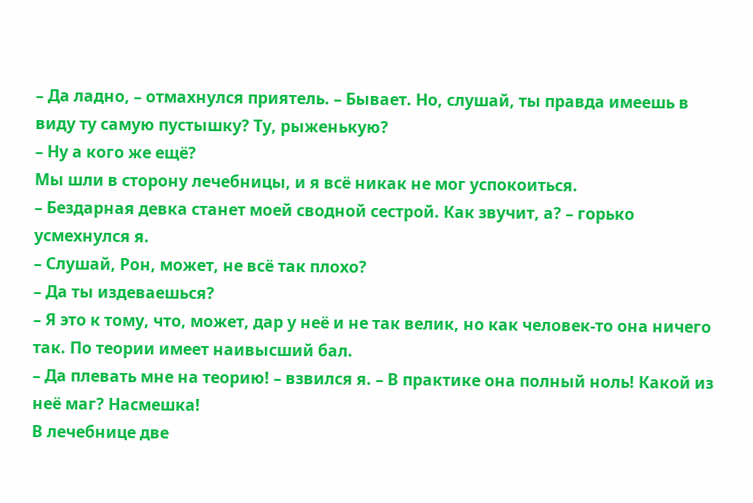– Да ладно, – отмахнулся приятель. – Бывает. Но, слушай, ты правда имеешь в виду ту самую пустышку? Ту, рыженькую?
– Ну а кого же ещё?
Мы шли в сторону лечебницы, и я всё никак не мог успокоиться.
– Бездарная девка станет моей сводной сестрой. Как звучит, а? – горько усмехнулся я.
– Слушай, Рон, может, не всё так плохо?
– Да ты издеваешься?
– Я это к тому, что, может, дар у неё и не так велик, но как человек-то она ничего так. По теории имеет наивысший бал.
– Да плевать мне на теорию! – взвился я. – В практике она полный ноль! Какой из неё маг? Насмешка!
В лечебнице две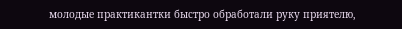молодые практикантки быстро обработали руку приятелю,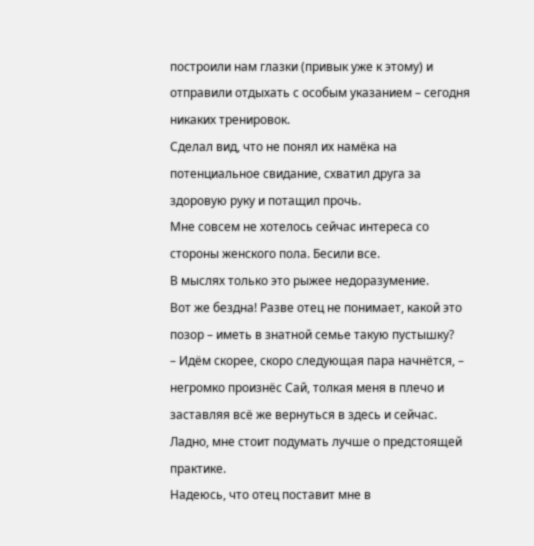построили нам глазки (привык уже к этому) и отправили отдыхать с особым указанием – сегодня никаких тренировок.
Сделал вид, что не понял их намёка на потенциальное свидание, схватил друга за здоровую руку и потащил прочь.
Мне совсем не хотелось сейчас интереса со стороны женского пола. Бесили все.
В мыслях только это рыжее недоразумение.
Вот же бездна! Разве отец не понимает, какой это позор – иметь в знатной семье такую пустышку?
– Идём скорее, скоро следующая пара начнётся, – негромко произнёс Сай, толкая меня в плечо и заставляя всё же вернуться в здесь и сейчас.
Ладно, мне стоит подумать лучше о предстоящей практике.
Надеюсь, что отец поставит мне в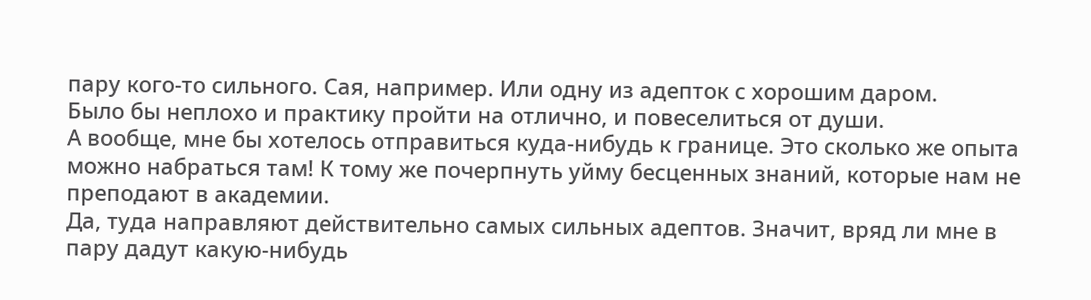пару кого-то сильного. Сая, например. Или одну из адепток с хорошим даром.
Было бы неплохо и практику пройти на отлично, и повеселиться от души.
А вообще, мне бы хотелось отправиться куда-нибудь к границе. Это сколько же опыта можно набраться там! К тому же почерпнуть уйму бесценных знаний, которые нам не преподают в академии.
Да, туда направляют действительно самых сильных адептов. Значит, вряд ли мне в пару дадут какую-нибудь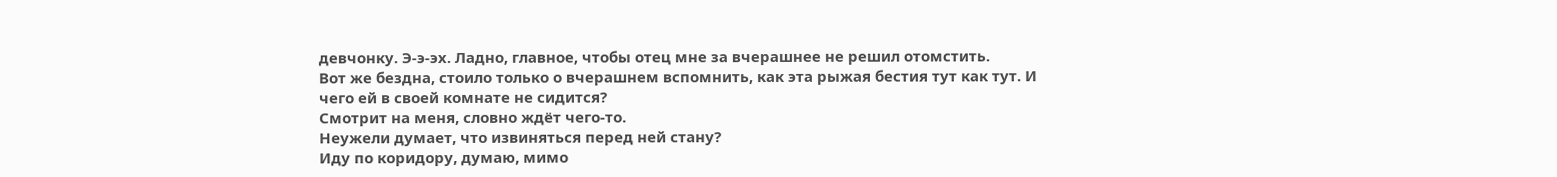девчонку. Э-э-эх. Ладно, главное, чтобы отец мне за вчерашнее не решил отомстить.
Вот же бездна, стоило только о вчерашнем вспомнить, как эта рыжая бестия тут как тут. И чего ей в своей комнате не сидится?
Смотрит на меня, словно ждёт чего-то.
Неужели думает, что извиняться перед ней стану?
Иду по коридору, думаю, мимо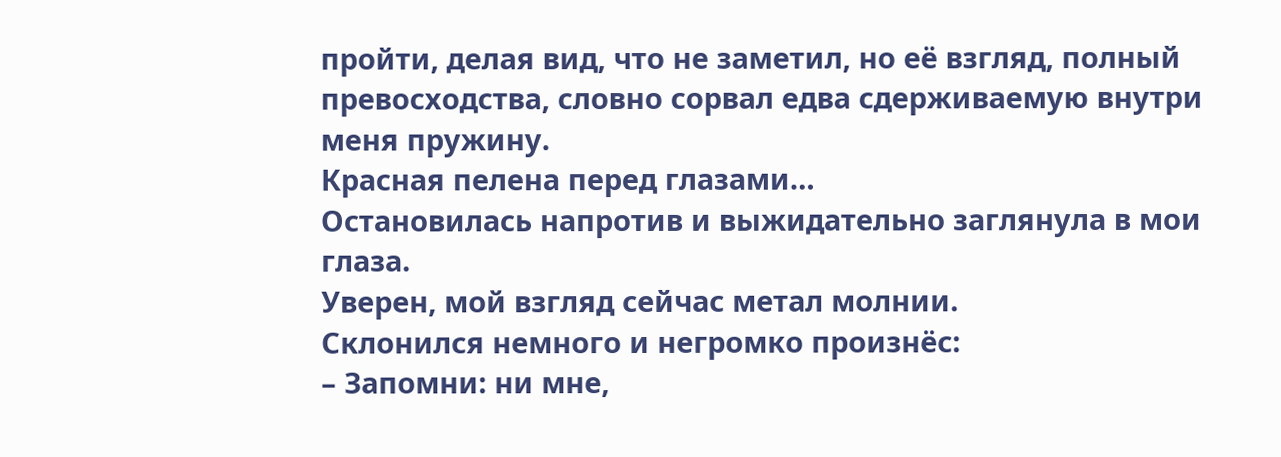пройти, делая вид, что не заметил, но её взгляд, полный превосходства, словно сорвал едва сдерживаемую внутри меня пружину.
Красная пелена перед глазами…
Остановилась напротив и выжидательно заглянула в мои глаза.
Уверен, мой взгляд сейчас метал молнии.
Склонился немного и негромко произнёс:
– Запомни: ни мне,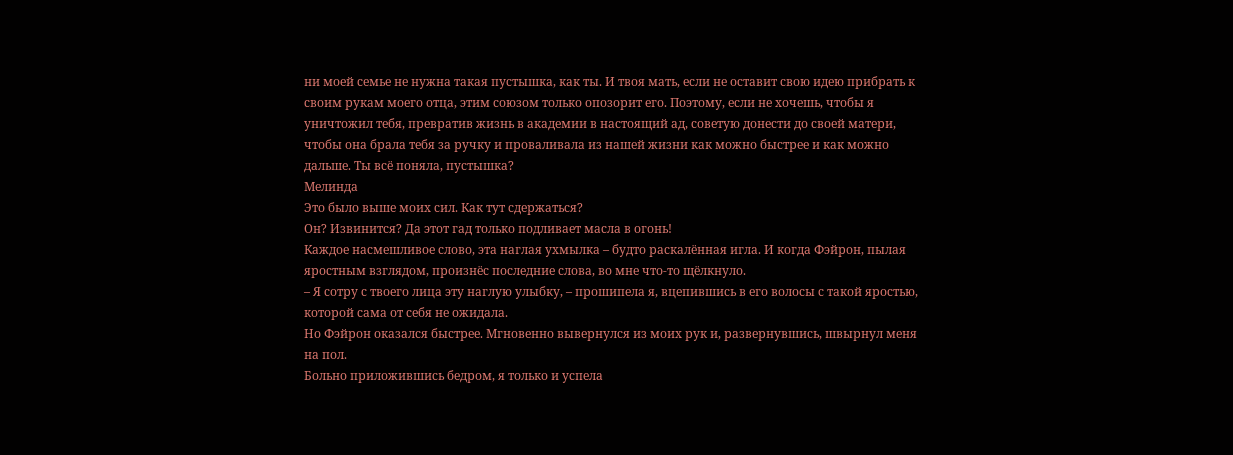ни моей семье не нужна такая пустышка, как ты. И твоя мать, если не оставит свою идею прибрать к своим рукам моего отца, этим союзом только опозорит его. Поэтому, если не хочешь, чтобы я уничтожил тебя, превратив жизнь в академии в настоящий ад, советую донести до своей матери, чтобы она брала тебя за ручку и проваливала из нашей жизни как можно быстрее и как можно дальше. Ты всё поняла, пустышка?
Мелинда
Это было выше моих сил. Как тут сдержаться?
Он? Извинится? Да этот гад только подливает масла в огонь!
Каждое насмешливое слово, эта наглая ухмылка – будто раскалённая игла. И когда Фэйрон, пылая яростным взглядом, произнёс последние слова, во мне что-то щёлкнуло.
– Я сотру с твоего лица эту наглую улыбку, – прошипела я, вцепившись в его волосы с такой яростью, которой сама от себя не ожидала.
Но Фэйрон оказался быстрее. Мгновенно вывернулся из моих рук и, развернувшись, швырнул меня на пол.
Больно приложившись бедром, я только и успела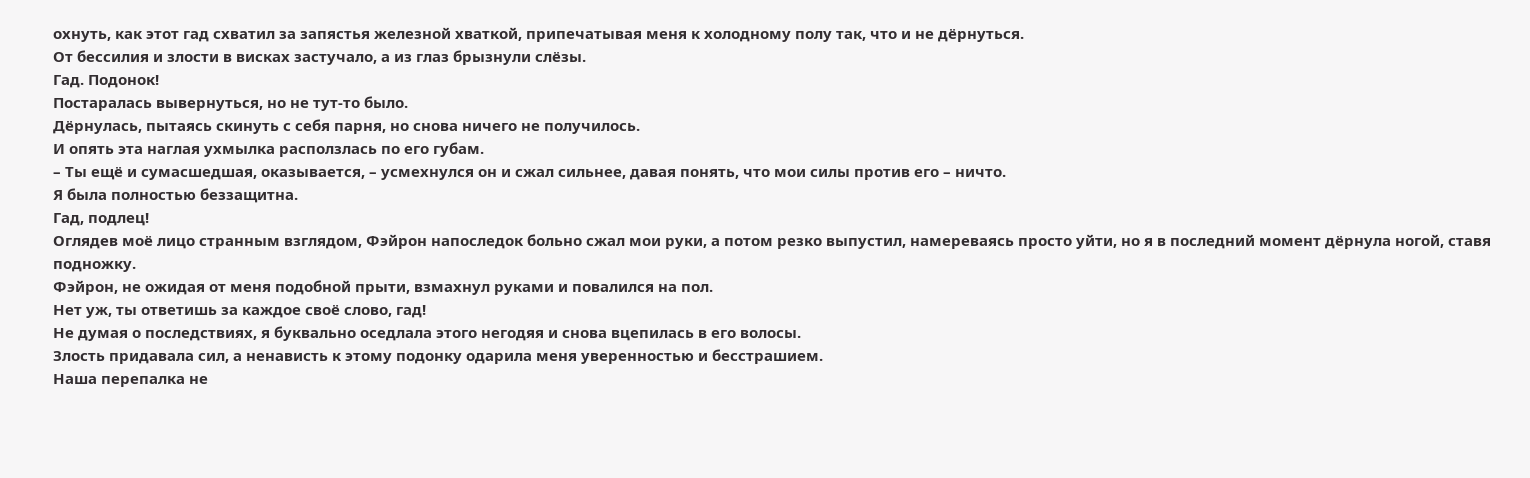охнуть, как этот гад схватил за запястья железной хваткой, припечатывая меня к холодному полу так, что и не дёрнуться.
От бессилия и злости в висках застучало, а из глаз брызнули слёзы.
Гад. Подонок!
Постаралась вывернуться, но не тут-то было.
Дёрнулась, пытаясь скинуть с себя парня, но снова ничего не получилось.
И опять эта наглая ухмылка расползлась по его губам.
– Ты ещё и сумасшедшая, оказывается, – усмехнулся он и сжал сильнее, давая понять, что мои силы против его – ничто.
Я была полностью беззащитна.
Гад, подлец!
Оглядев моё лицо странным взглядом, Фэйрон напоследок больно сжал мои руки, а потом резко выпустил, намереваясь просто уйти, но я в последний момент дёрнула ногой, ставя подножку.
Фэйрон, не ожидая от меня подобной прыти, взмахнул руками и повалился на пол.
Нет уж, ты ответишь за каждое своё слово, гад!
Не думая о последствиях, я буквально оседлала этого негодяя и снова вцепилась в его волосы.
Злость придавала сил, а ненависть к этому подонку одарила меня уверенностью и бесстрашием.
Наша перепалка не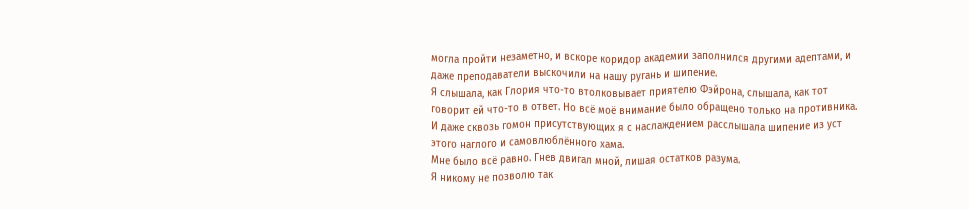могла пройти незаметно, и вскоре коридор академии заполнился другими адептами, и даже преподаватели выскочили на нашу ругань и шипение.
Я слышала, как Глория что-то втолковывает приятелю Фэйрона, слышала, как тот говорит ей что-то в ответ. Но всё моё внимание было обращено только на противника. И даже сквозь гомон присутствующих я с наслаждением расслышала шипение из уст этого наглого и самовлюблённого хама.
Мне было всё равно. Гнев двигал мной, лишая остатков разума.
Я никому не позволю так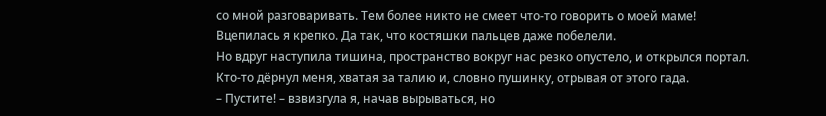со мной разговаривать. Тем более никто не смеет что-то говорить о моей маме!
Вцепилась я крепко. Да так, что костяшки пальцев даже побелели.
Но вдруг наступила тишина, пространство вокруг нас резко опустело, и открылся портал.
Кто-то дёрнул меня, хватая за талию и, словно пушинку, отрывая от этого гада.
– Пустите! – взвизгула я, начав вырываться, но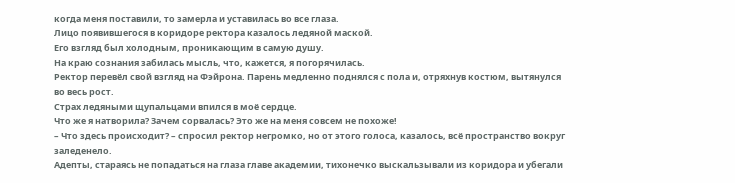когда меня поставили, то замерла и уставилась во все глаза.
Лицо появившегося в коридоре ректора казалось ледяной маской.
Его взгляд был холодным, проникающим в самую душу.
На краю сознания забилась мысль, что, кажется, я погорячилась.
Ректор перевёл свой взгляд на Фэйрона. Парень медленно поднялся с пола и, отряхнув костюм, вытянулся во весь рост.
Страх ледяными щупальцами впился в моё сердце.
Что же я натворила? Зачем сорвалась? Это же на меня совсем не похоже!
– Что здесь происходит? – спросил ректор негромко, но от этого голоса, казалось, всё пространство вокруг заледенело.
Адепты, стараясь не попадаться на глаза главе академии, тихонечко выскальзывали из коридора и убегали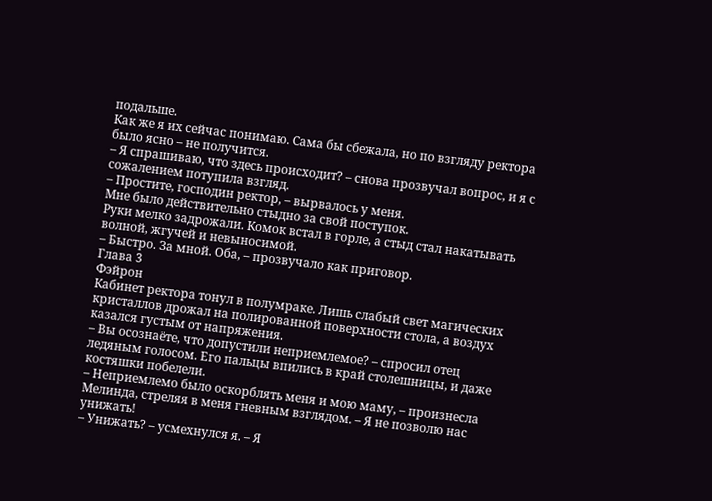подальше.
Как же я их сейчас понимаю. Сама бы сбежала, но по взгляду ректора было ясно – не получится.
– Я спрашиваю, что здесь происходит? – снова прозвучал вопрос, и я с сожалением потупила взгляд.
– Простите, господин ректор, – вырвалось у меня.
Мне было действительно стыдно за свой поступок.
Руки мелко задрожали. Комок встал в горле, а стыд стал накатывать волной, жгучей и невыносимой.
– Быстро. За мной. Оба, – прозвучало как приговор.
Глава 3
Фэйрон
Кабинет ректора тонул в полумраке. Лишь слабый свет магических кристаллов дрожал на полированной поверхности стола, а воздух казался густым от напряжения.
– Вы осознаёте, что допустили неприемлемое? – спросил отец ледяным голосом. Его пальцы впились в край столешницы, и даже костяшки побелели.
– Неприемлемо было оскорблять меня и мою маму, – произнесла Мелинда, стреляя в меня гневным взглядом. – Я не позволю нас унижать!
– Унижать? – усмехнулся я. – Я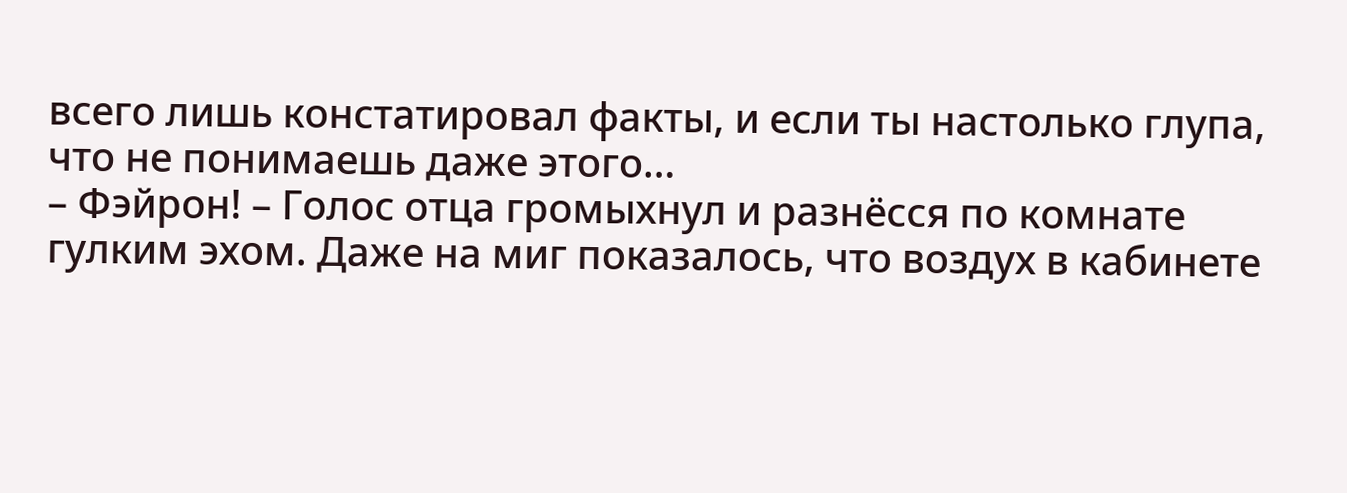всего лишь констатировал факты, и если ты настолько глупа, что не понимаешь даже этого…
– Фэйрон! – Голос отца громыхнул и разнёсся по комнате гулким эхом. Даже на миг показалось, что воздух в кабинете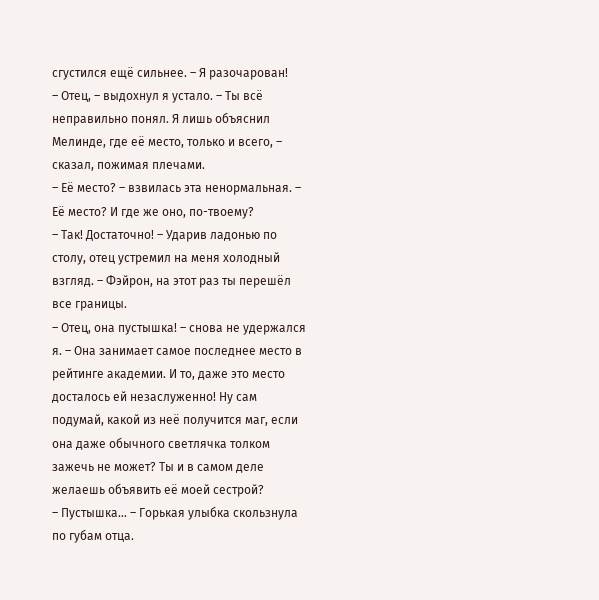сгустился ещё сильнее. – Я разочарован!
– Отец, – выдохнул я устало. – Ты всё неправильно понял. Я лишь объяснил Мелинде, где её место, только и всего, – сказал, пожимая плечами.
– Её место? – взвилась эта ненормальная. – Её место? И где же оно, по-твоему?
– Так! Достаточно! – Ударив ладонью по столу, отец устремил на меня холодный взгляд. – Фэйрон, на этот раз ты перешёл все границы.
– Отец, она пустышка! – снова не удержался я. – Она занимает самое последнее место в рейтинге академии. И то, даже это место досталось ей незаслуженно! Ну сам подумай, какой из неё получится маг, если она даже обычного светлячка толком зажечь не может? Ты и в самом деле желаешь объявить её моей сестрой?
– Пустышка… – Горькая улыбка скользнула по губам отца.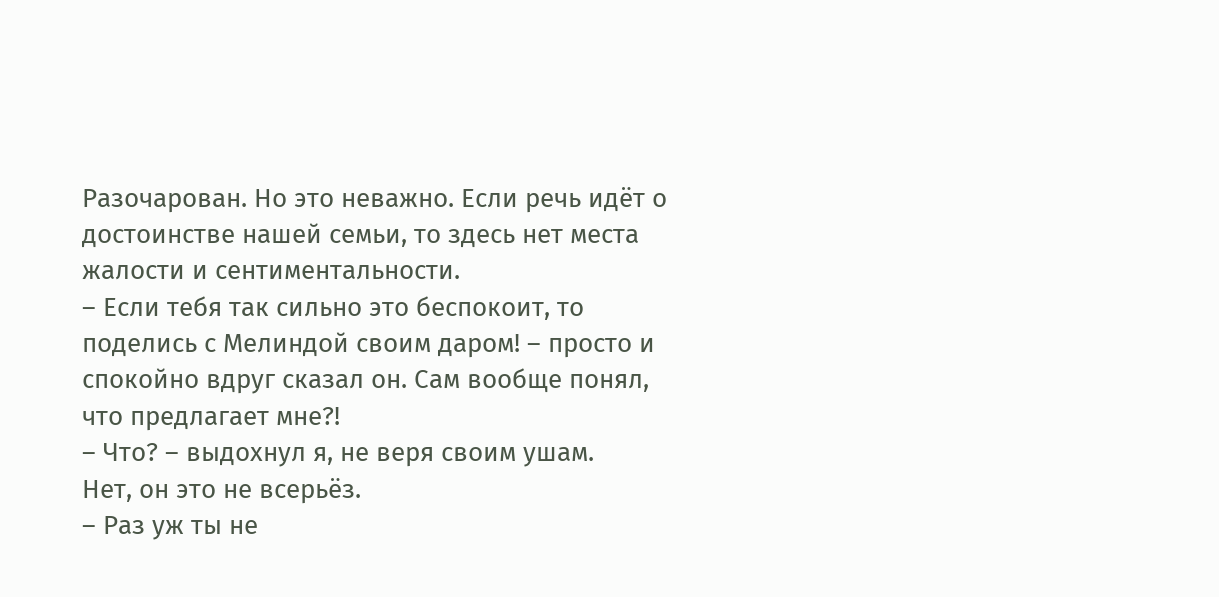Разочарован. Но это неважно. Если речь идёт о достоинстве нашей семьи, то здесь нет места жалости и сентиментальности.
– Если тебя так сильно это беспокоит, то поделись с Мелиндой своим даром! – просто и спокойно вдруг сказал он. Сам вообще понял, что предлагает мне?!
– Что? – выдохнул я, не веря своим ушам.
Нет, он это не всерьёз.
– Раз уж ты не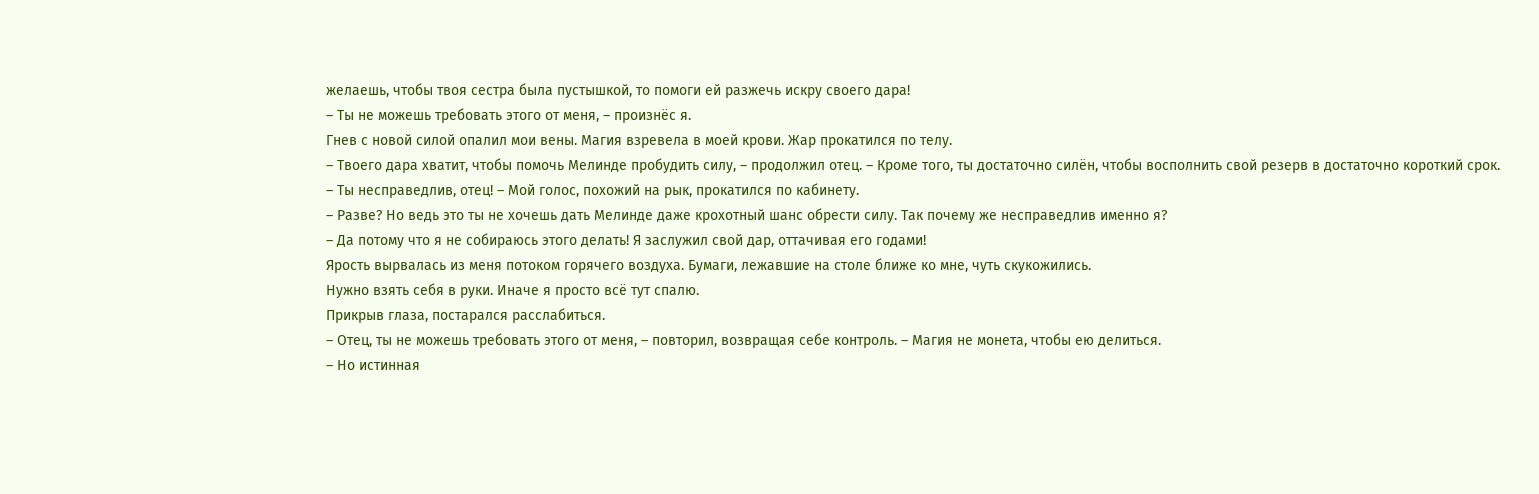желаешь, чтобы твоя сестра была пустышкой, то помоги ей разжечь искру своего дара!
– Ты не можешь требовать этого от меня, – произнёс я.
Гнев с новой силой опалил мои вены. Магия взревела в моей крови. Жар прокатился по телу.
– Твоего дара хватит, чтобы помочь Мелинде пробудить силу, – продолжил отец. – Кроме того, ты достаточно силён, чтобы восполнить свой резерв в достаточно короткий срок.
– Ты несправедлив, отец! – Мой голос, похожий на рык, прокатился по кабинету.
– Разве? Но ведь это ты не хочешь дать Мелинде даже крохотный шанс обрести силу. Так почему же несправедлив именно я?
– Да потому что я не собираюсь этого делать! Я заслужил свой дар, оттачивая его годами!
Ярость вырвалась из меня потоком горячего воздуха. Бумаги, лежавшие на столе ближе ко мне, чуть скукожились.
Нужно взять себя в руки. Иначе я просто всё тут спалю.
Прикрыв глаза, постарался расслабиться.
– Отец, ты не можешь требовать этого от меня, – повторил, возвращая себе контроль. – Магия не монета, чтобы ею делиться.
– Но истинная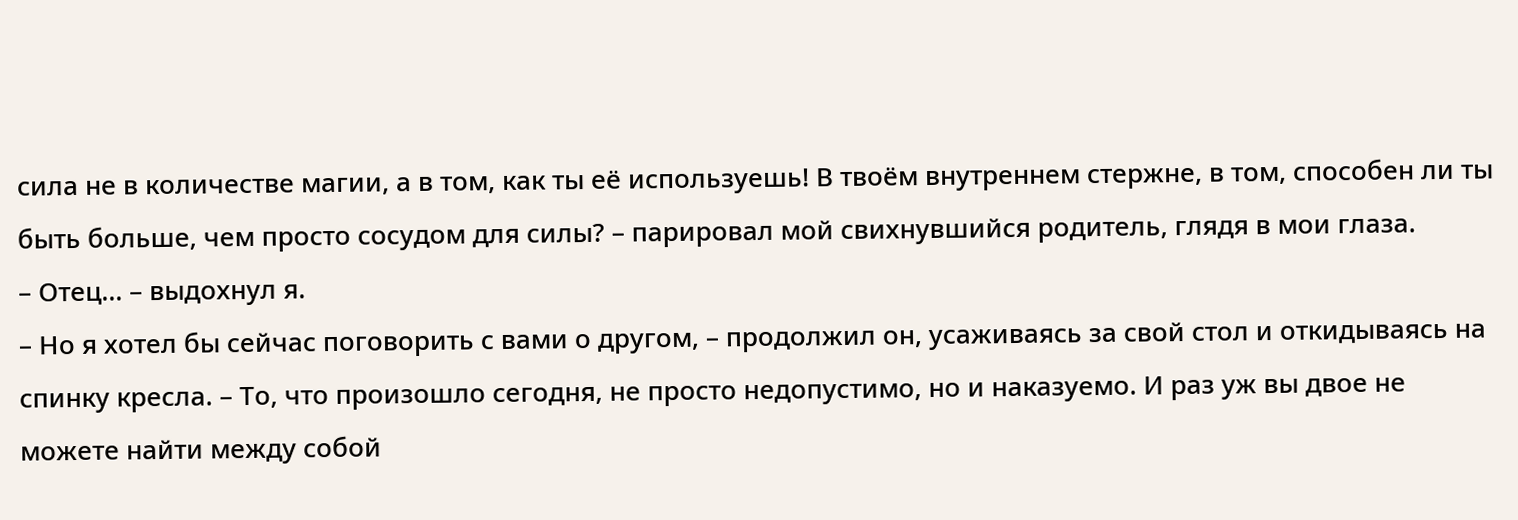сила не в количестве магии, а в том, как ты её используешь! В твоём внутреннем стержне, в том, способен ли ты быть больше, чем просто сосудом для силы? – парировал мой свихнувшийся родитель, глядя в мои глаза.
– Отец… – выдохнул я.
– Но я хотел бы сейчас поговорить с вами о другом, – продолжил он, усаживаясь за свой стол и откидываясь на спинку кресла. – То, что произошло сегодня, не просто недопустимо, но и наказуемо. И раз уж вы двое не можете найти между собой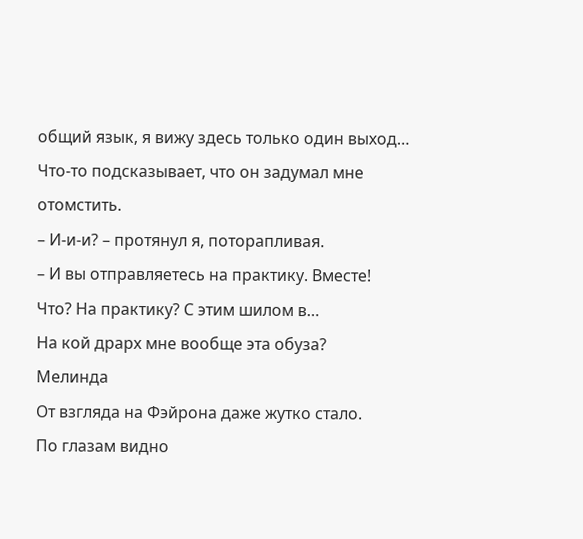общий язык, я вижу здесь только один выход…
Что-то подсказывает, что он задумал мне отомстить.
– И-и-и? – протянул я, поторапливая.
– И вы отправляетесь на практику. Вместе!
Что? На практику? С этим шилом в…
На кой драрх мне вообще эта обуза?
Мелинда
От взгляда на Фэйрона даже жутко стало.
По глазам видно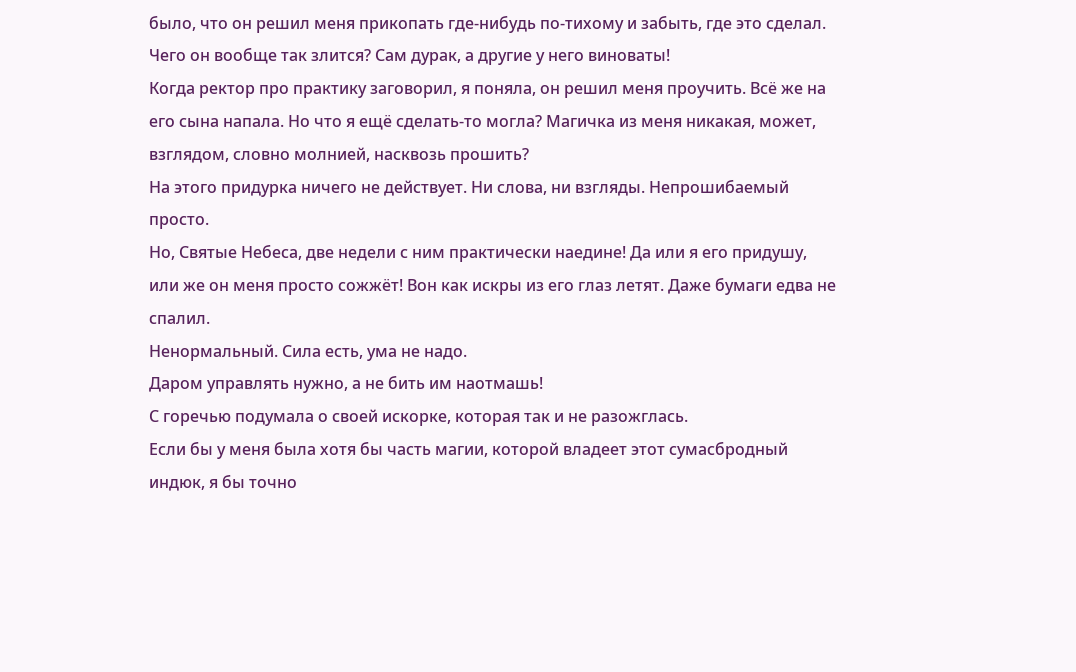было, что он решил меня прикопать где-нибудь по-тихому и забыть, где это сделал.
Чего он вообще так злится? Сам дурак, а другие у него виноваты!
Когда ректор про практику заговорил, я поняла, он решил меня проучить. Всё же на его сына напала. Но что я ещё сделать-то могла? Магичка из меня никакая, может, взглядом, словно молнией, насквозь прошить?
На этого придурка ничего не действует. Ни слова, ни взгляды. Непрошибаемый просто.
Но, Святые Небеса, две недели с ним практически наедине! Да или я его придушу, или же он меня просто сожжёт! Вон как искры из его глаз летят. Даже бумаги едва не спалил.
Ненормальный. Сила есть, ума не надо.
Даром управлять нужно, а не бить им наотмашь!
С горечью подумала о своей искорке, которая так и не разожглась.
Если бы у меня была хотя бы часть магии, которой владеет этот сумасбродный индюк, я бы точно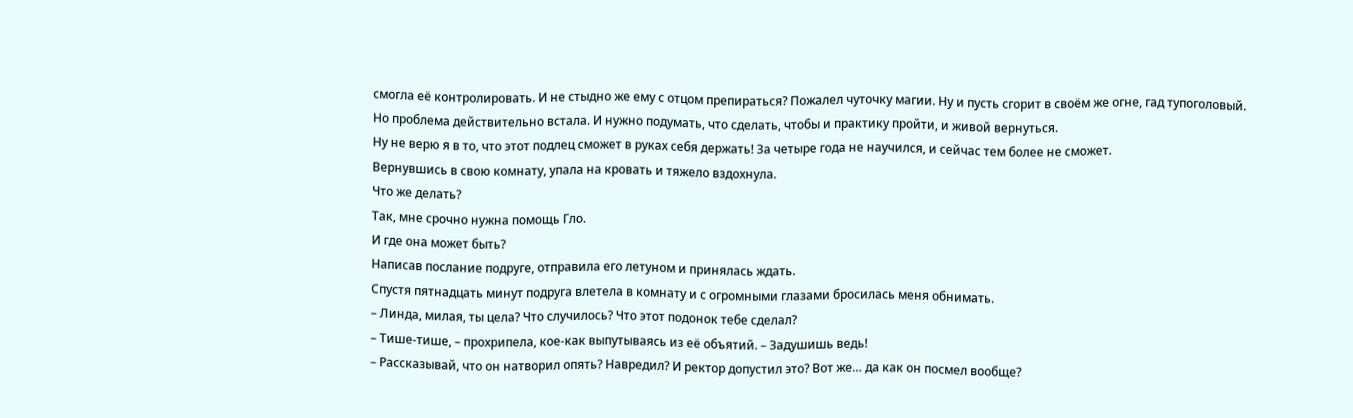смогла её контролировать. И не стыдно же ему с отцом препираться? Пожалел чуточку магии. Ну и пусть сгорит в своём же огне, гад тупоголовый.
Но проблема действительно встала. И нужно подумать, что сделать, чтобы и практику пройти, и живой вернуться.
Ну не верю я в то, что этот подлец сможет в руках себя держать! За четыре года не научился, и сейчас тем более не сможет.
Вернувшись в свою комнату, упала на кровать и тяжело вздохнула.
Что же делать?
Так, мне срочно нужна помощь Гло.
И где она может быть?
Написав послание подруге, отправила его летуном и принялась ждать.
Спустя пятнадцать минут подруга влетела в комнату и с огромными глазами бросилась меня обнимать.
– Линда, милая, ты цела? Что случилось? Что этот подонок тебе сделал?
– Тише-тише, – прохрипела, кое-как выпутываясь из её объятий. – Задушишь ведь!
– Рассказывай, что он натворил опять? Навредил? И ректор допустил это? Вот же… да как он посмел вообще?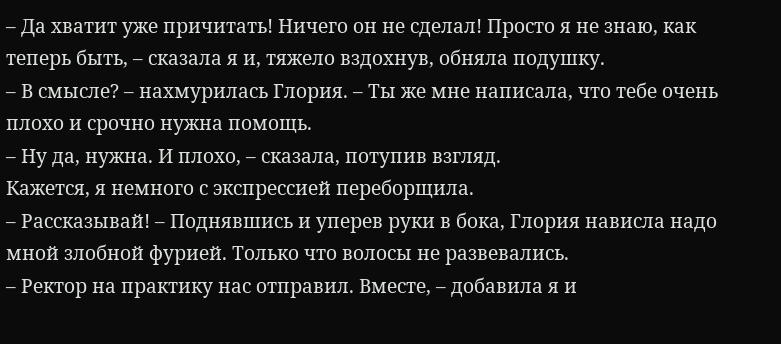– Да хватит уже причитать! Ничего он не сделал! Просто я не знаю, как теперь быть, – сказала я и, тяжело вздохнув, обняла подушку.
– В смысле? – нахмурилась Глория. – Ты же мне написала, что тебе очень плохо и срочно нужна помощь.
– Ну да, нужна. И плохо, – сказала, потупив взгляд.
Кажется, я немного с экспрессией переборщила.
– Рассказывай! – Поднявшись и уперев руки в бока, Глория нависла надо мной злобной фурией. Только что волосы не развевались.
– Ректор на практику нас отправил. Вместе, – добавила я и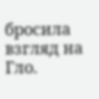бросила взгляд на Гло.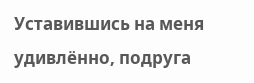Уставившись на меня удивлённо, подруга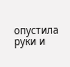опустила руки и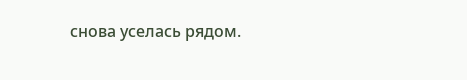снова уселась рядом.